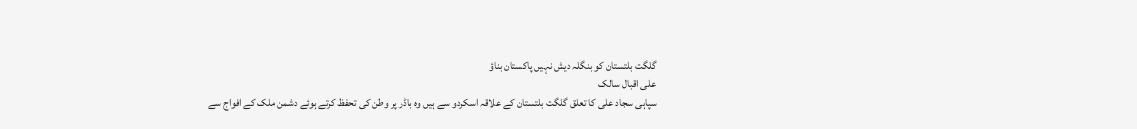گلگت بلتستان کو بنگلہ دیش نہیں پاکستان بناؤ
علی اقبال سالک
سپاہی سجاد علی کا تعلق گلگت بلتستان کے علاقہ اسکردو سے ہیں وہ باڈر پر وطن کی تحفظ کرتے ہوئے دشمن ملک کے افواج سے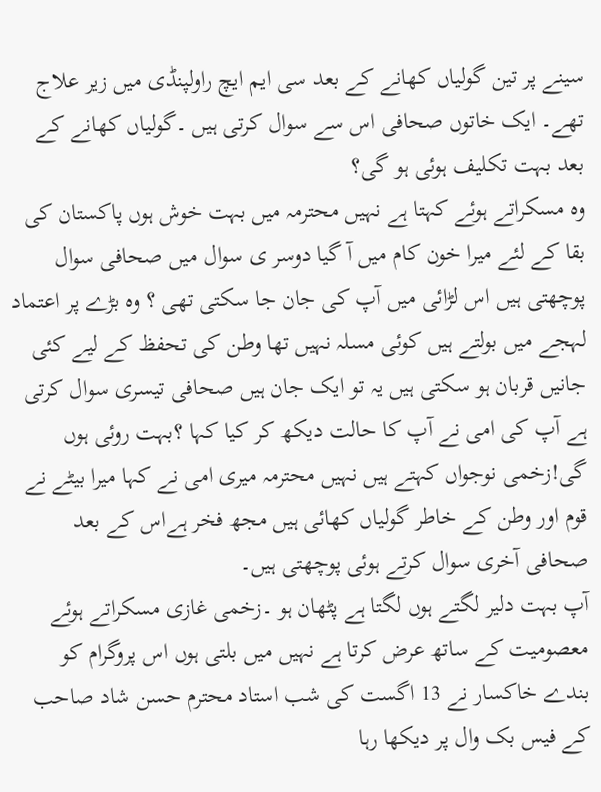سینے پر تین گولیاں کھانے کے بعد سی ایم ایچ راولپنڈی میں زیر علاج تھے۔ ایک خاتوں صحافی اس سے سوال کرتی ہیں ۔گولیاں کھانے کے بعد بہت تکلیف ہوئی ہو گی؟
وہ مسکراتے ہوئے کہتا ہے نہیں محترمہ میں بہت خوش ہوں پاکستان کی بقا کے لئے میرا خون کام میں آ گیا دوسر ی سوال میں صحافی سوال پوچھتی ہیں اس لڑائی میں آپ کی جان جا سکتی تھی ؟ وہ بڑے پر اعتماد لہجے میں بولتے ہیں کوئی مسلہ نہیں تھا وطن کی تحفظ کے لیے کئی جانیں قربان ہو سکتی ہیں یہ تو ایک جان ہیں صحافی تیسری سوال کرتی ہے آپ کی امی نے آپ کا حالت دیکھ کر کیا کہا ؟بہت روئی ہوں گی!زخمی نوجواں کہتے ہیں نہیں محترمہ میری امی نے کہا میرا بیٹے نے قوم اور وطن کے خاطر گولیاں کھائی ہیں مجھ فخر ہےاس کے بعد صحافی آخری سوال کرتے ہوئی پوچھتی ہیں۔
آپ بہت دلیر لگتے ہوں لگتا ہے پٹھان ہو ۔زخمی غازی مسکراتے ہوئے معصومیت کے ساتھ عرض کرتا ہے نہیں میں بلتی ہوں اس پروگرام کو بندے خاکسار نے 13 اگست کی شب استاد محترم حسن شاد صاحب کے فیس بک وال پر دیکھا رہا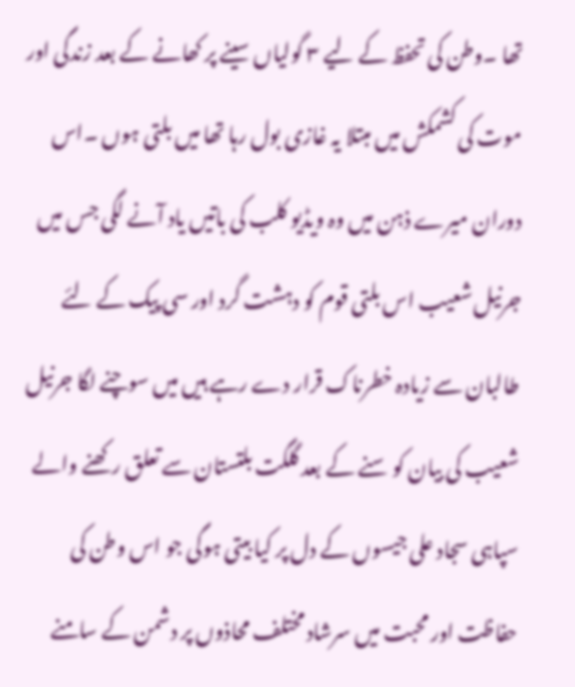تھا ۔وطن کی تحفظ کے لیے ۳ گولیاں سینے پر کھانے کے بعد زندگی اور موت کی کشمکش میں مبتلا یہ غازی بول رہا تھا میں بلتی ہوں ۔اس دوران میرے ذہن میں وہ ویڈیو کلب کی باتیں یاد آنے لگی جس میں جرنیل شعیب اس بلتی قوم کو دہشت گرد اور سی پیک کے لئے طالبان سے زیادہ خطرناک قرار دے رہے ہیں میں سوچنے لگا جرنیل شعیب کی بیان کو سنے کے بعد گلگت بلتستان سے تعلق رکھنے والے سپاہی سجاد علی جیسوں کے دل پر کیا بیتی ہوگی جو اس وطن کی حفاظت اور محبت میں سرشاد مختلف محاذوں پر دشمن کے سامنے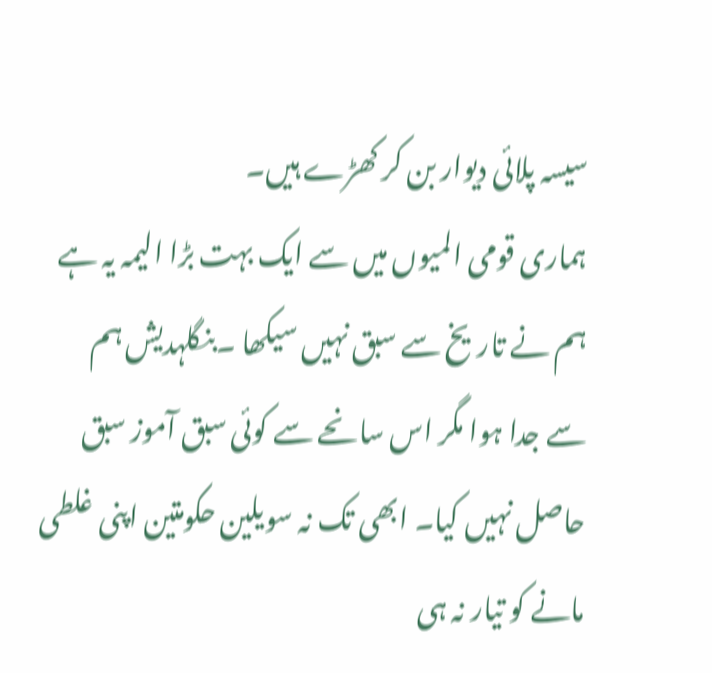سیسہ پلائی دیوار بن کر کھڑے ہیں۔
ہماری قومی المیوں میں سے ایک بہت بڑا الیمہ یہ ہے ہم نے تاریخ سے سبق نہیں سیکھا ۔بنگلہدیش ہم سے جدا ہوا مگر اس سانحے سے کوئی سبق آموز سبق حاصل نہیں کیا۔ ابھی تک نہ سویلین حکومتین اپنی غلطی مانے کو تیار نہ ہی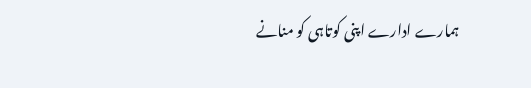ہمارے ادارے اپنی کوتاہی کو منانے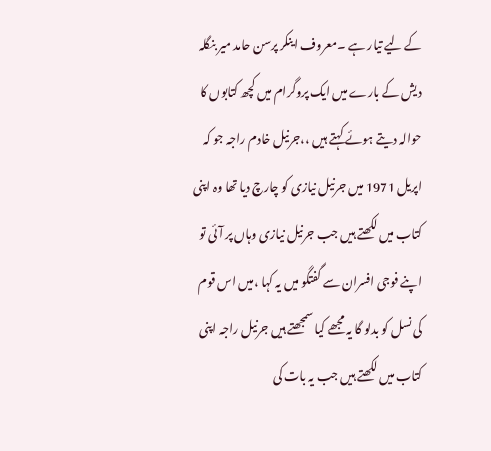کے لیے تیار ہے ۔معروف اینکر پرسن حامد میر بنگلہ دیش کے بارے میں ایک پروگرام میں کچھ کتابوں کا حوالہ دیتے ہوئے کہتے ہیں ،،جرنیل خادم راجہ جو کہ اپریل 1971 میں جرنیل نیازی کو چارچ دیا تھا وہ اپنی کتاب میں لکھتے ہیں جب جرنیل نیازی وہاں پر آئی تو اپنے فوجی افسران سے گفتگو میں یہ کہا ،میں اس قوم کی نسل کو بدلو گا یہ مجھے کیا سمجھتے ہیں جرنیل راجہ اپنی کتاب میں لکھتے ہیں جب یہ بات کی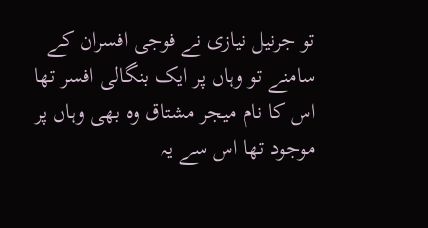تو جرنیل نیازی نے فوجی افسران کے سامنے تو وہاں پر ایک بنگالی افسر تھا اس کا نام میجر مشتاق وہ بھی وہاں پر موجود تھا اس سے یہ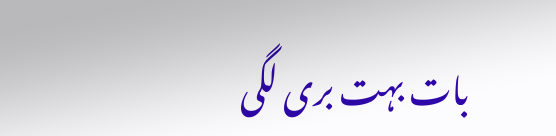بات بہت بری لگی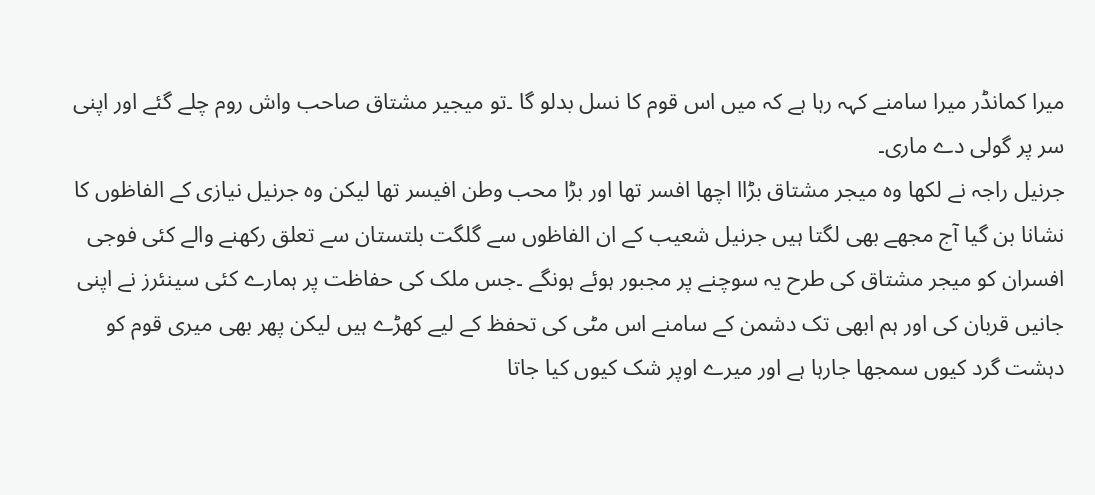میرا کمانڈر میرا سامنے کہہ رہا ہے کہ میں اس قوم کا نسل بدلو گا ۔تو میجیر مشتاق صاحب واش روم چلے گئے اور اپنی سر پر گولی دے ماری۔
جرنیل راجہ نے لکھا وہ میجر مشتاق بڑاا اچھا افسر تھا اور بڑا محب وطن افیسر تھا لیکن وہ جرنیل نیازی کے الفاظوں کا نشانا بن گیا آج مجھے بھی لگتا ہیں جرنیل شعیب کے ان الفاظوں سے گلگت بلتستان سے تعلق رکھنے والے کئی فوجی افسران کو میجر مشتاق کی طرح یہ سوچنے پر مجبور ہوئے ہونگے ۔جس ملک کی حفاظت پر ہمارے کئی سینئرز نے اپنی جانیں قربان کی اور ہم ابھی تک دشمن کے سامنے اس مٹی کی تحفظ کے لیے کھڑے ہیں لیکن پھر بھی میری قوم کو دہشت گرد کیوں سمجھا جارہا ہے اور میرے اوپر شک کیوں کیا جاتا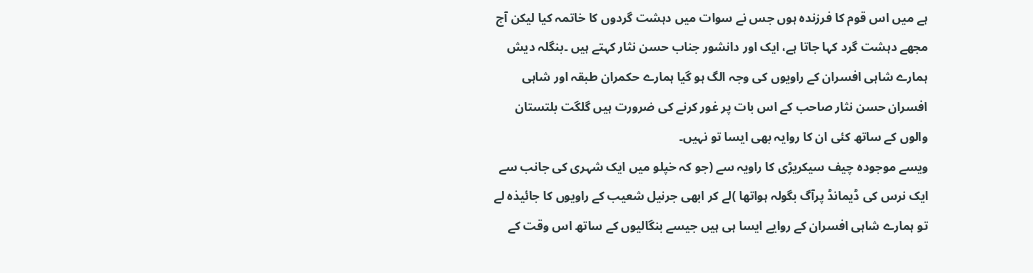ہے میں اس قوم کا فرزندہ ہوں جس نے سوات میں دہشت گردوں کا خاتمہ کیا لیکن آج مجھے دہشت گرد کہا جاتا ہے، ایک اور دانشور جناب حسن نثار کہتے ہیں ۔بنگلہ دیش ہمارے شاہی افسران کے راویوں کی وجہ الگ ہو گیا ہمارے حکمران طبقہ اور شاہی افسران حسن نثار صاحب کے اس بات پر غور کرنے کی ضرورت ہیں گلگت بلتستان والوں کے ساتھ کئی ان کا روایہ بھی ایسا تو نہیں۔
ویسے موجودہ چیف سیکریڑی کا راویہ سے (جو کہ خپلو میں ایک شہری کی جانب سے ایک نرس کی ڈیمانڈ پرآگ بگولہ ہواتھا )لے کر ابھی جرنیل شعیب کے راویوں کا جائیذہ لے تو ہمارے شاہی افسران کے روایے ایسا ہی ہیں جیسے بنگالیوں کے ساتھ اس وقت کے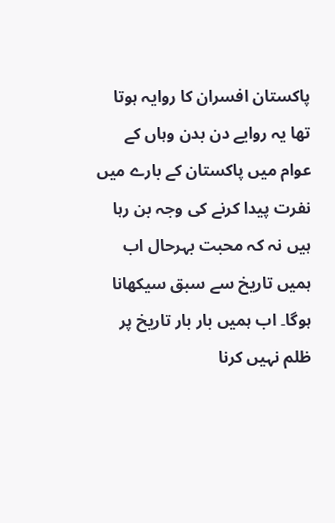پاکستان افسران کا روایہ ہوتا تھا یہ روایے دن بدن وہاں کے عوام میں پاکستان کے بارے میں نفرت پیدا کرنے کی وجہ بن رہا ہیں نہ کہ محبت بہرحال اب ہمیں تاریخ سے سبق سیکھانا ہوگا۔ اب ہمیں بار بار تاریخ پر ظلم نہیں کرنا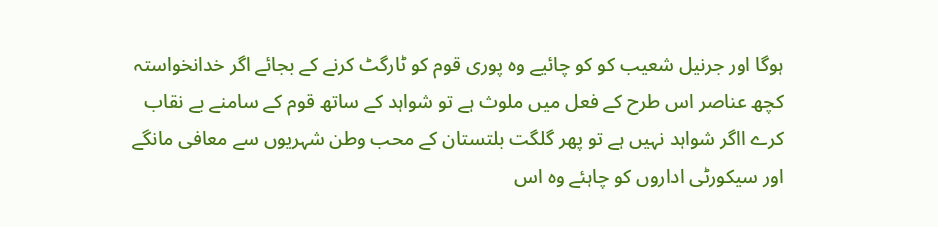ہوگا اور جرنیل شعیب کو کو چائیے وہ پوری قوم کو ٹارگٹ کرنے کے بجائے اگر خدانخواستہ کچھ عناصر اس طرح کے فعل میں ملوث ہے تو شواہد کے ساتھ قوم کے سامنے بے نقاب کرے ااگر شواہد نہیں ہے تو پھر گلگت بلتستان کے محب وطن شہریوں سے معافی مانگے اور سیکورٹی اداروں کو چاہئے وہ اس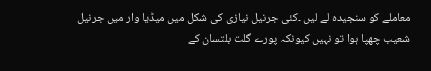معاملے کو سنجیدہ لے لیں ۔کئی جرنیل نیازی کی شکل میں میڈیا وار میں جرنیل شعیب چھپا ہوا تو نہیں کیونکہ پورے گلت بلتسان کے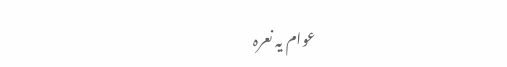عوام یہ نعرہ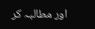اور مطالبہ کر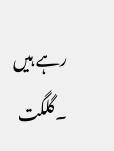رہے ہیں ۔گلگت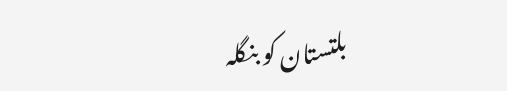بلتستان کو بنگلہ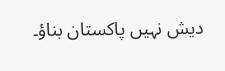دیش نہیں پاکستان بناؤ۔